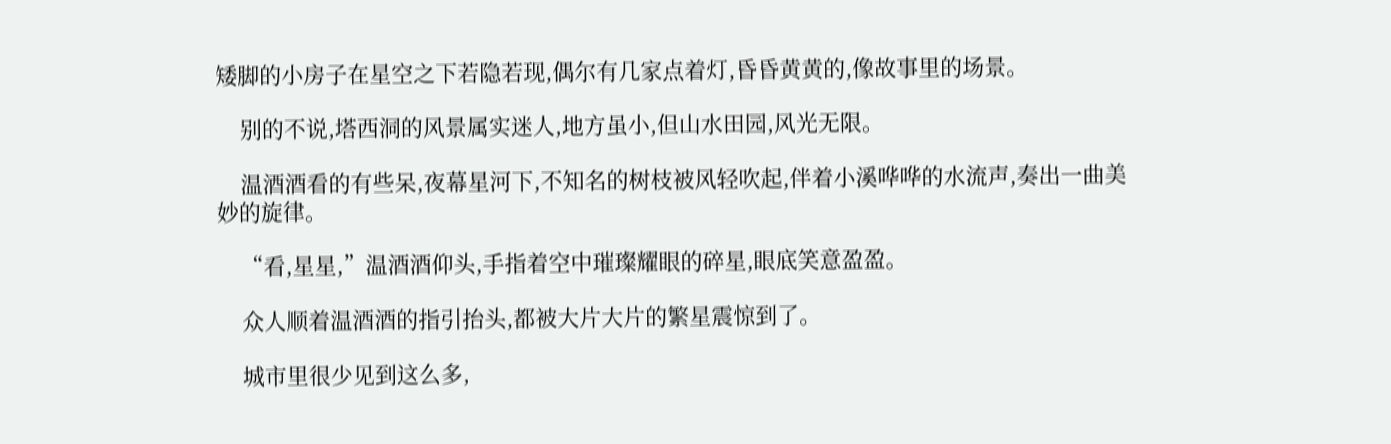矮脚的小房子在星空之下若隐若现,偶尔有几家点着灯,昏昏黄黄的,像故事里的场景。

    别的不说,塔西洞的风景属实迷人,地方虽小,但山水田园,风光无限。

    温酒酒看的有些呆,夜幕星河下,不知名的树枝被风轻吹起,伴着小溪哗哗的水流声,奏出一曲美妙的旋律。

    “看,星星,”温酒酒仰头,手指着空中璀璨耀眼的碎星,眼底笑意盈盈。

    众人顺着温酒酒的指引抬头,都被大片大片的繁星震惊到了。

    城市里很少见到这么多,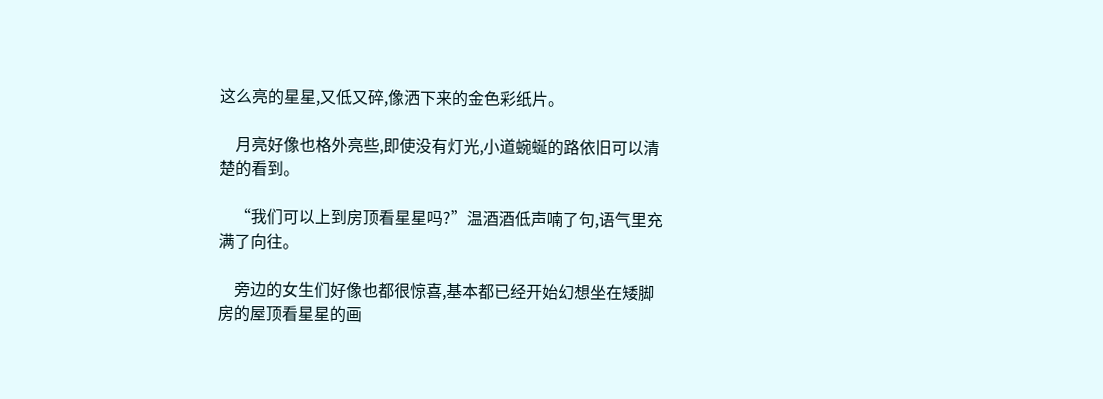这么亮的星星,又低又碎,像洒下来的金色彩纸片。

    月亮好像也格外亮些,即使没有灯光,小道蜿蜒的路依旧可以清楚的看到。

    “我们可以上到房顶看星星吗?”温酒酒低声喃了句,语气里充满了向往。

    旁边的女生们好像也都很惊喜,基本都已经开始幻想坐在矮脚房的屋顶看星星的画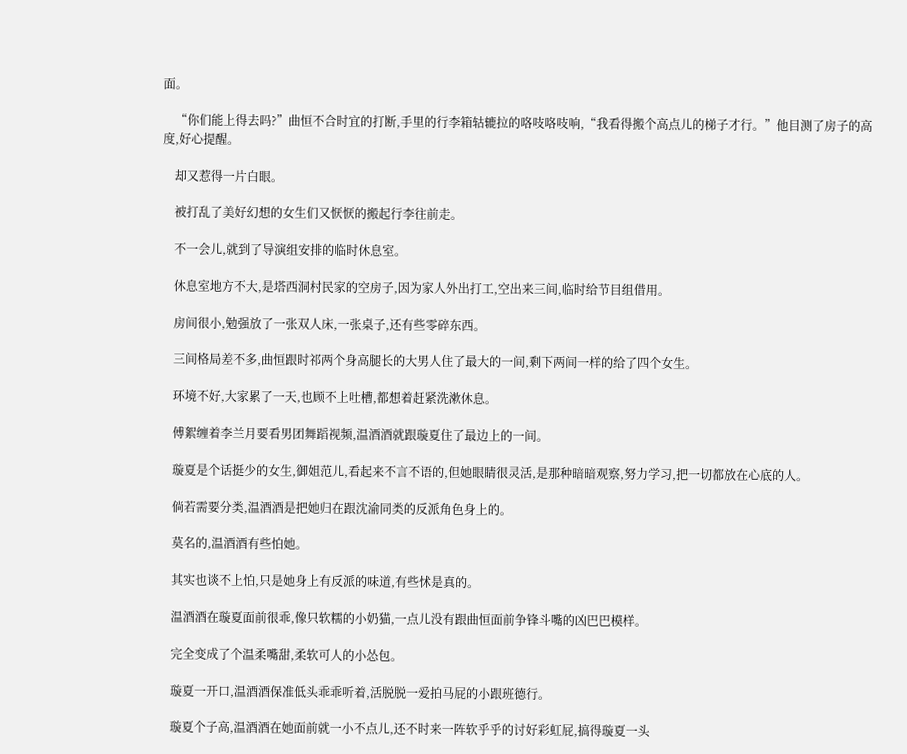面。

    “你们能上得去吗?”曲恒不合时宜的打断,手里的行李箱轱辘拉的咯吱咯吱响,“我看得搬个高点儿的梯子才行。”他目测了房子的高度,好心提醒。

    却又惹得一片白眼。

    被打乱了美好幻想的女生们又恹恹的搬起行李往前走。

    不一会儿,就到了导演组安排的临时休息室。

    休息室地方不大,是塔西洞村民家的空房子,因为家人外出打工,空出来三间,临时给节目组借用。

    房间很小,勉强放了一张双人床,一张桌子,还有些零碎东西。

    三间格局差不多,曲恒跟时祁两个身高腿长的大男人住了最大的一间,剩下两间一样的给了四个女生。

    环境不好,大家累了一天,也顾不上吐槽,都想着赶紧洗漱休息。

    傅絮缠着李兰月要看男团舞蹈视频,温酒酒就跟璇夏住了最边上的一间。

    璇夏是个话挺少的女生,御姐范儿,看起来不言不语的,但她眼睛很灵活,是那种暗暗观察,努力学习,把一切都放在心底的人。

    倘若需要分类,温酒酒是把她归在跟沈渝同类的反派角色身上的。

    莫名的,温酒酒有些怕她。

    其实也谈不上怕,只是她身上有反派的味道,有些怵是真的。

    温酒酒在璇夏面前很乖,像只软糯的小奶猫,一点儿没有跟曲恒面前争锋斗嘴的凶巴巴模样。

    完全变成了个温柔嘴甜,柔软可人的小怂包。

    璇夏一开口,温酒酒保准低头乖乖听着,活脱脱一爱拍马屁的小跟班德行。

    璇夏个子高,温酒酒在她面前就一小不点儿,还不时来一阵软乎乎的讨好彩虹屁,搞得璇夏一头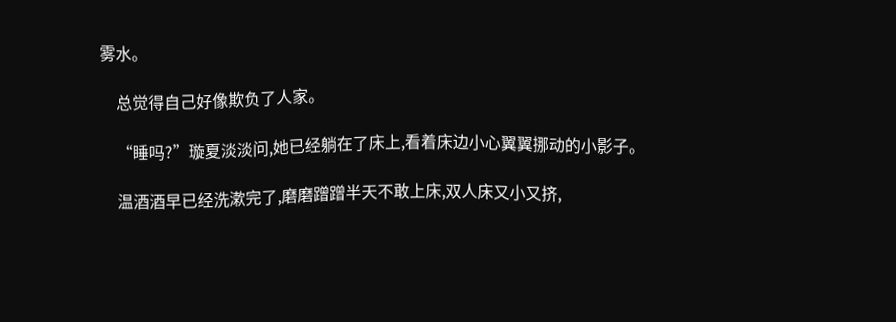雾水。

    总觉得自己好像欺负了人家。

    “睡吗?”璇夏淡淡问,她已经躺在了床上,看着床边小心翼翼挪动的小影子。

    温酒酒早已经洗漱完了,磨磨蹭蹭半天不敢上床,双人床又小又挤,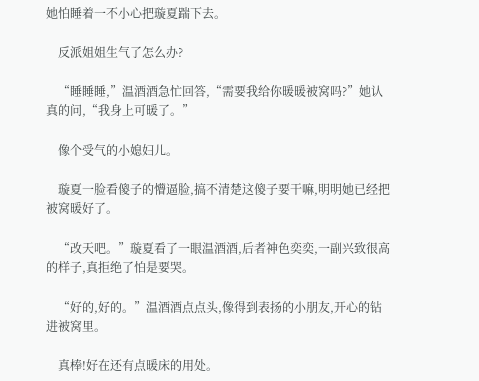她怕睡着一不小心把璇夏踹下去。

    反派姐姐生气了怎么办?

    “睡睡睡,”温酒酒急忙回答,“需要我给你暖暖被窝吗?”她认真的问,“我身上可暖了。”

    像个受气的小媳妇儿。

    璇夏一脸看傻子的懵逼脸,搞不清楚这傻子要干嘛,明明她已经把被窝暖好了。

    “改天吧。”璇夏看了一眼温酒酒,后者神色奕奕,一副兴致很高的样子,真拒绝了怕是要哭。

    “好的,好的。”温酒酒点点头,像得到表扬的小朋友,开心的钻进被窝里。

    真棒!好在还有点暖床的用处。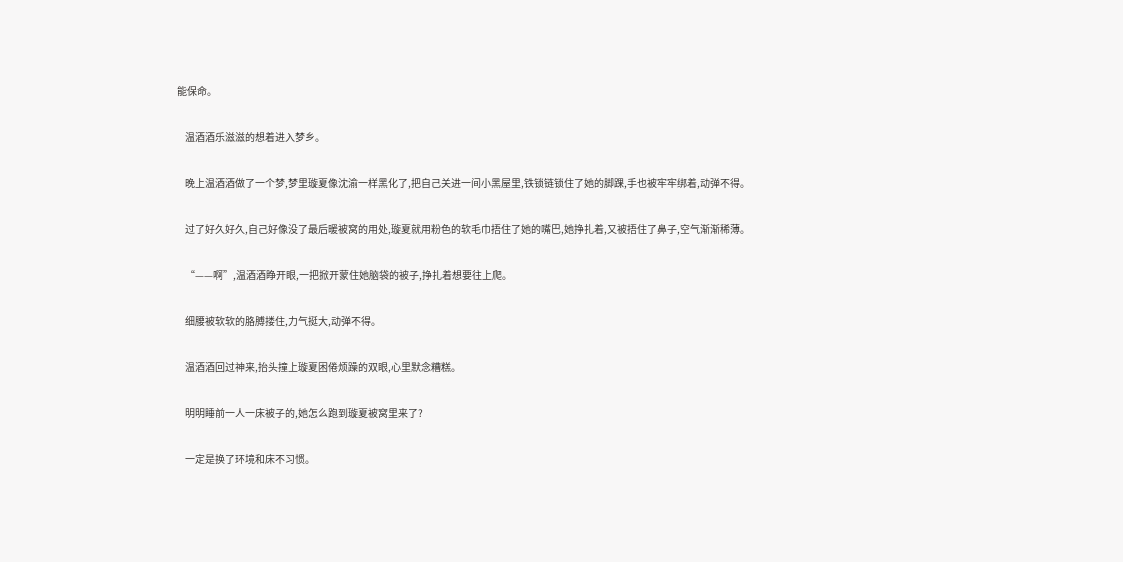能保命。

    温酒酒乐滋滋的想着进入梦乡。

    晚上温酒酒做了一个梦,梦里璇夏像沈渝一样黑化了,把自己关进一间小黑屋里,铁锁链锁住了她的脚踝,手也被牢牢绑着,动弹不得。

    过了好久好久,自己好像没了最后暖被窝的用处,璇夏就用粉色的软毛巾捂住了她的嘴巴,她挣扎着,又被捂住了鼻子,空气渐渐稀薄。

    “——啊”,温酒酒睁开眼,一把掀开蒙住她脑袋的被子,挣扎着想要往上爬。

    细腰被软软的胳膊搂住,力气挺大,动弹不得。

    温酒酒回过神来,抬头撞上璇夏困倦烦躁的双眼,心里默念糟糕。

    明明睡前一人一床被子的,她怎么跑到璇夏被窝里来了?

    一定是换了环境和床不习惯。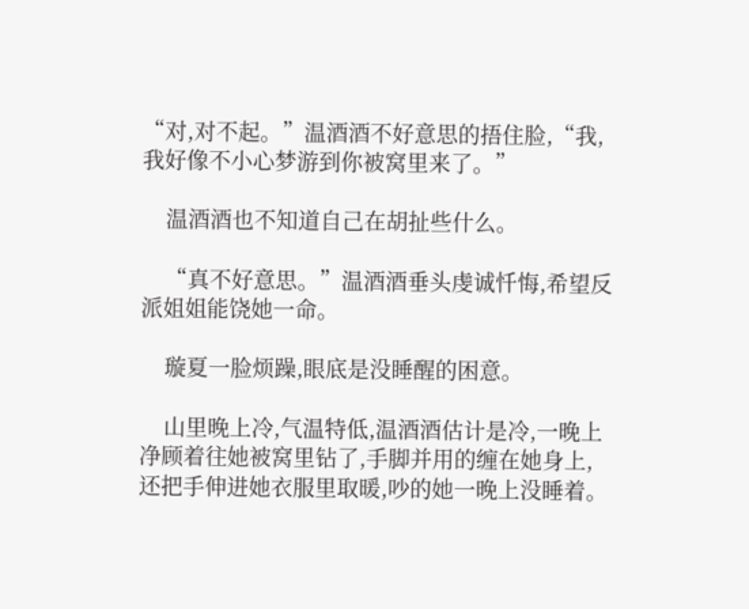“对,对不起。”温酒酒不好意思的捂住脸,“我,我好像不小心梦游到你被窝里来了。”

    温酒酒也不知道自己在胡扯些什么。

    “真不好意思。”温酒酒垂头虔诚忏悔,希望反派姐姐能饶她一命。

    璇夏一脸烦躁,眼底是没睡醒的困意。

    山里晚上冷,气温特低,温酒酒估计是冷,一晚上净顾着往她被窝里钻了,手脚并用的缠在她身上,还把手伸进她衣服里取暖,吵的她一晚上没睡着。